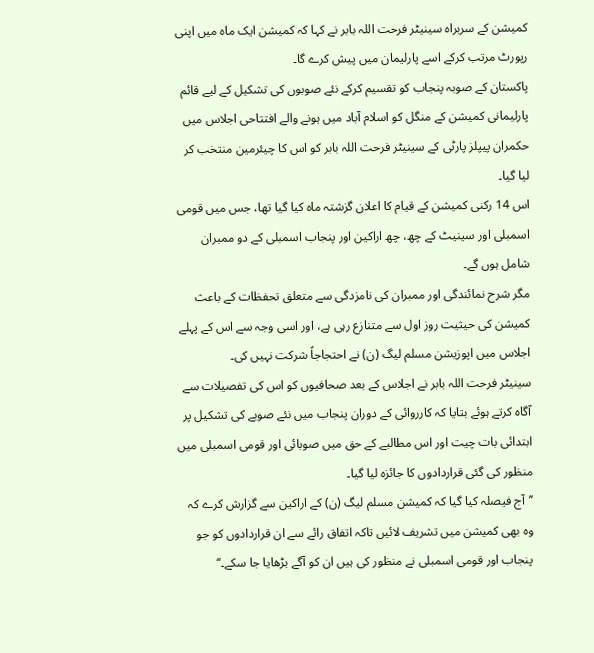کمیشن کے سربراہ سینیٹر فرحت اللہ بابر نے کہا کہ کمیشن ایک ماہ میں اپنی رپورٹ مرتب کرکے اسے پارلیمان میں پیش کرے گا۔
پاکستان کے صوبہ پنجاب کو تقسیم کرکے نئے صوبوں کی تشکیل کے لیے قائم پارلیمانی کمیشن کے منگل کو اسلام آباد میں ہونے والے افتتاحی اجلاس میں حکمران پیپلز پارٹی کے سینیٹر فرحت اللہ بابر کو اس کا چیئرمین منتخب کر لیا گیا۔
اس 14 رکنی کمیشن کے قیام کا اعلان گزشتہ ماہ کیا گیا تھا، جس میں قومی اسمبلی اور سینیٹ کے چھ، چھ اراکین اور پنجاب اسمبلی کے دو ممبران شامل ہوں گے۔
مگر شرح نمائندگی اور ممبران کی نامزدگی سے متعلق تحفظات کے باعث کمیشن کی حیثیت روز اول سے متنازع رہی ہے، اور اسی وجہ سے اس کے پہلے اجلاس میں اپوزیشن مسلم لیگ (ن) نے احتجاجاً شرکت نہیں کی۔
سینیٹر فرحت اللہ بابر نے اجلاس کے بعد صحافیوں کو اس کی تفصیلات سے آگاہ کرتے ہوئے بتایا کہ کارروائی کے دوران پنجاب میں نئے صوبے کی تشکیل پر ابتدائی بات چیت اور اس مطالبے کے حق میں صوبائی اور قومی اسمبلی میں منظور کی گئی قراردادوں کا جائزہ لیا گیا۔
’’آج فیصلہ کیا گیا کہ کمیشن مسلم لیگ (ن) کے اراکین سے گزارش کرے کہ وہ بھی کمیشن میں تشریف لائیں تاکہ اتفاق رائے سے ان قراردادوں کو جو پنجاب اور قومی اسمبلی نے منظور کی ہیں ان کو آگے بڑھایا جا سکے۔‘‘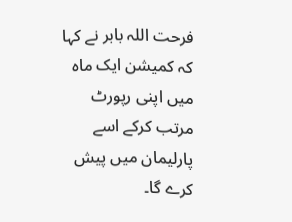فرحت اللہ بابر نے کہا کہ کمیشن ایک ماہ میں اپنی رپورٹ مرتب کرکے اسے پارلیمان میں پیش کرے گا۔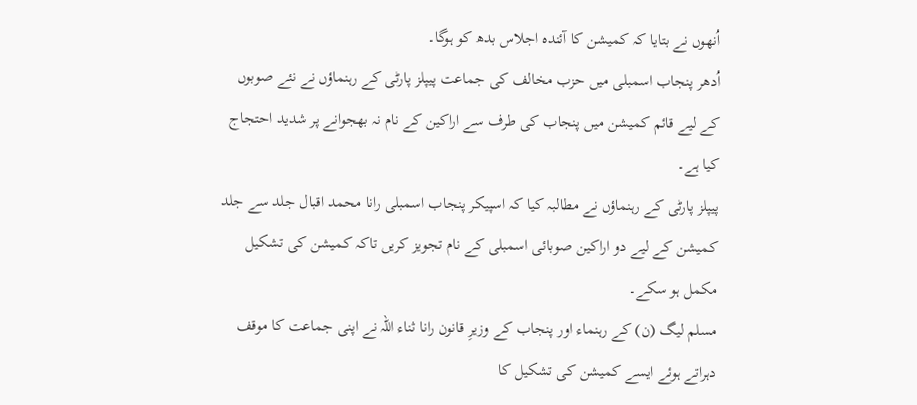اُنھوں نے بتایا کہ کمیشن کا آئندہ اجلاس بدھ کو ہوگا۔
اُدھر پنجاب اسمبلی میں حزب مخالف کی جماعت پیپلز پارٹی کے رہنماؤں نے نئے صوبوں کے لیے قائم کمیشن میں پنجاب کی طرف سے اراکین کے نام نہ بھجوانے پر شدید احتجاج کیا ہے۔
پیپلز پارٹی کے رہنماؤں نے مطالبہ کیا کہ اسپیکر پنجاب اسمبلی رانا محمد اقبال جلد سے جلد کمیشن کے لیے دو اراکین صوبائی اسمبلی کے نام تجویز کریں تاکہ کمیشن کی تشکیل مکمل ہو سکے۔
مسلم لیگ (ن) کے رہنماء اور پنجاب کے وزیرِ قانون رانا ثناء اللہ نے اپنی جماعت کا موقف دہراتے ہوئے ایسے کمیشن کی تشکیل کا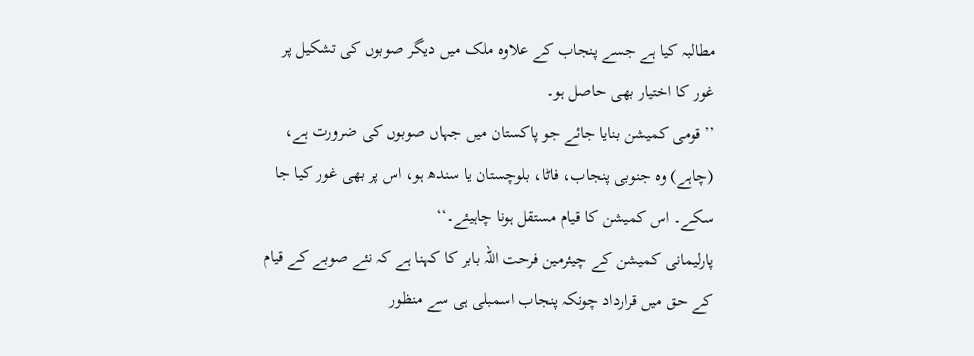مطالبہ کیا ہے جسے پنجاب کے علاوہ ملک میں دیگر صوبوں کی تشکیل پر غور کا اختیار بھی حاصل ہو۔
’’قومی کمیشن بنایا جائے جو پاکستان میں جہاں صوبوں کی ضرورت ہے، (چاہے) وہ جنوبی پنجاب، فاٹا، بلوچستان یا سندھ ہو، اس پر بھی غور کیا جا سکے۔ اس کمیشن کا قیام مستقل ہونا چاہیئے۔‘‘
پارلیمانی کمیشن کے چیئرمین فرحت اللہ بابر کا کہنا ہے کہ نئے صوبے کے قیام کے حق میں قرارداد چونکہ پنجاب اسمبلی ہی سے منظور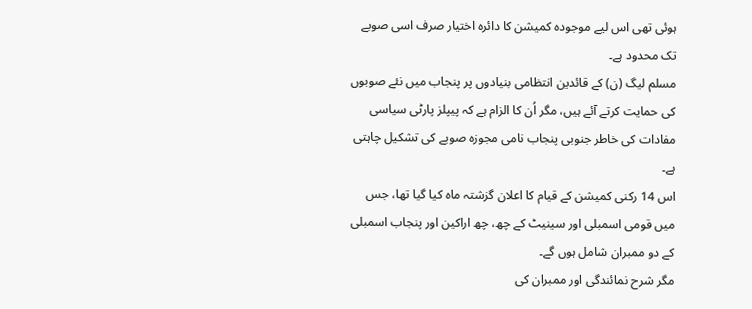ہوئی تھی اس لیے موجودہ کمیشن کا دائرہ اختیار صرف اسی صوبے تک محدود ہے۔
مسلم لیگ (ن) کے قائدین انتظامی بنیادوں پر پنجاب میں نئے صوبوں کی حمایت کرتے آئے ہیں، مگر اُن کا الزام ہے کہ پیپلز پارٹی سیاسی مفادات کی خاطر جنوبی پنجاب نامی مجوزہ صوبے کی تشکیل چاہتی ہے۔
اس 14 رکنی کمیشن کے قیام کا اعلان گزشتہ ماہ کیا گیا تھا، جس میں قومی اسمبلی اور سینیٹ کے چھ، چھ اراکین اور پنجاب اسمبلی کے دو ممبران شامل ہوں گے۔
مگر شرح نمائندگی اور ممبران کی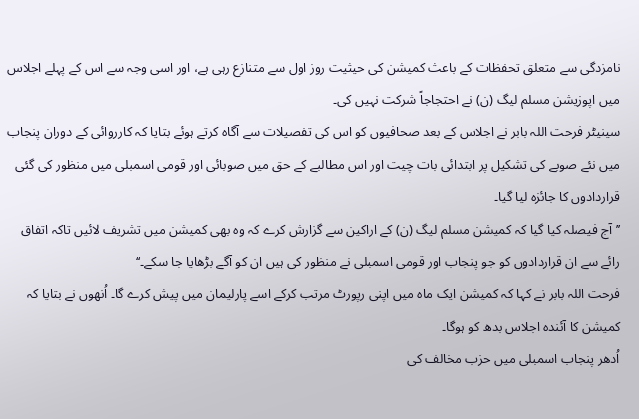نامزدگی سے متعلق تحفظات کے باعث کمیشن کی حیثیت روز اول سے متنازع رہی ہے، اور اسی وجہ سے اس کے پہلے اجلاس میں اپوزیشن مسلم لیگ (ن) نے احتجاجاً شرکت نہیں کی۔
سینیٹر فرحت اللہ بابر نے اجلاس کے بعد صحافیوں کو اس کی تفصیلات سے آگاہ کرتے ہوئے بتایا کہ کارروائی کے دوران پنجاب میں نئے صوبے کی تشکیل پر ابتدائی بات چیت اور اس مطالبے کے حق میں صوبائی اور قومی اسمبلی میں منظور کی گئی قراردادوں کا جائزہ لیا گیا۔
’’آج فیصلہ کیا گیا کہ کمیشن مسلم لیگ (ن) کے اراکین سے گزارش کرے کہ وہ بھی کمیشن میں تشریف لائیں تاکہ اتفاق رائے سے ان قراردادوں کو جو پنجاب اور قومی اسمبلی نے منظور کی ہیں ان کو آگے بڑھایا جا سکے۔‘‘
فرحت اللہ بابر نے کہا کہ کمیشن ایک ماہ میں اپنی رپورٹ مرتب کرکے اسے پارلیمان میں پیش کرے گا۔ اُنھوں نے بتایا کہ کمیشن کا آئندہ اجلاس بدھ کو ہوگا۔
اُدھر پنجاب اسمبلی میں حزب مخالف کی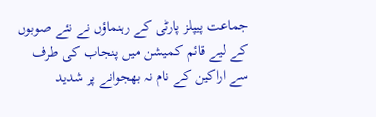جماعت پیپلز پارٹی کے رہنماؤں نے نئے صوبوں کے لیے قائم کمیشن میں پنجاب کی طرف سے اراکین کے نام نہ بھجوانے پر شدید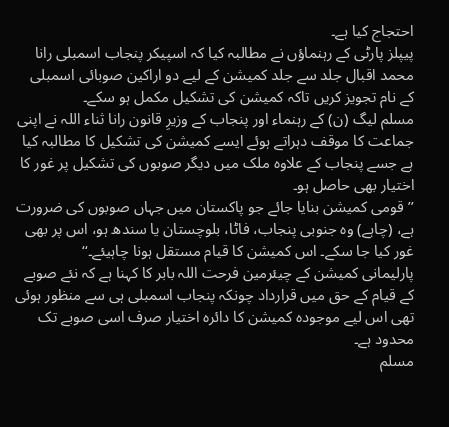احتجاج کیا ہے۔
پیپلز پارٹی کے رہنماؤں نے مطالبہ کیا کہ اسپیکر پنجاب اسمبلی رانا محمد اقبال جلد سے جلد کمیشن کے لیے دو اراکین صوبائی اسمبلی کے نام تجویز کریں تاکہ کمیشن کی تشکیل مکمل ہو سکے۔
مسلم لیگ (ن) کے رہنماء اور پنجاب کے وزیرِ قانون رانا ثناء اللہ نے اپنی جماعت کا موقف دہراتے ہوئے ایسے کمیشن کی تشکیل کا مطالبہ کیا ہے جسے پنجاب کے علاوہ ملک میں دیگر صوبوں کی تشکیل پر غور کا اختیار بھی حاصل ہو۔
’’قومی کمیشن بنایا جائے جو پاکستان میں جہاں صوبوں کی ضرورت ہے، (چاہے) وہ جنوبی پنجاب، فاٹا، بلوچستان یا سندھ ہو، اس پر بھی غور کیا جا سکے۔ اس کمیشن کا قیام مستقل ہونا چاہیئے۔‘‘
پارلیمانی کمیشن کے چیئرمین فرحت اللہ بابر کا کہنا ہے کہ نئے صوبے کے قیام کے حق میں قرارداد چونکہ پنجاب اسمبلی ہی سے منظور ہوئی تھی اس لیے موجودہ کمیشن کا دائرہ اختیار صرف اسی صوبے تک محدود ہے۔
مسلم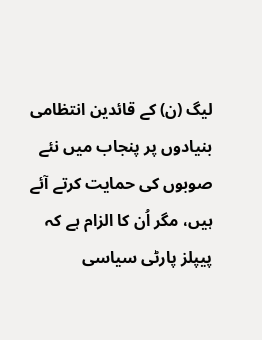لیگ (ن) کے قائدین انتظامی بنیادوں پر پنجاب میں نئے صوبوں کی حمایت کرتے آئے ہیں، مگر اُن کا الزام ہے کہ پیپلز پارٹی سیاسی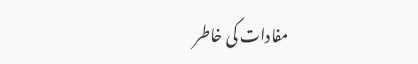مفادات کی خاطر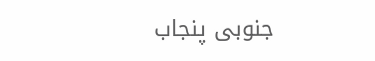جنوبی پنجاب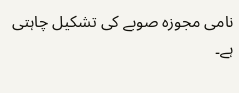نامی مجوزہ صوبے کی تشکیل چاہتی ہے۔